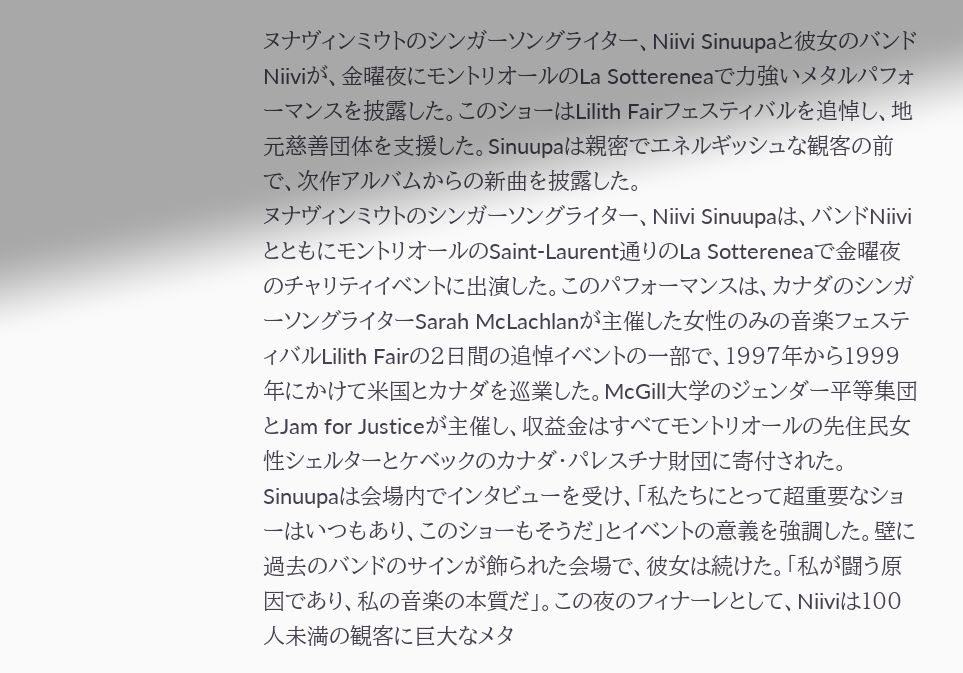ヌナヴィンミウトのシンガーソングライター、Niivi Sinuupaと彼女のバンドNiiviが、金曜夜にモントリオールのLa Sottereneaで力強いメタルパフォーマンスを披露した。このショーはLilith Fairフェスティバルを追悼し、地元慈善団体を支援した。Sinuupaは親密でエネルギッシュな観客の前で、次作アルバムからの新曲を披露した。
ヌナヴィンミウトのシンガーソングライター、Niivi Sinuupaは、バンドNiiviとともにモントリオールのSaint-Laurent通りのLa Sottereneaで金曜夜のチャリティイベントに出演した。このパフォーマンスは、カナダのシンガーソングライターSarah McLachlanが主催した女性のみの音楽フェスティバルLilith Fairの2日間の追悼イベントの一部で、1997年から1999年にかけて米国とカナダを巡業した。McGill大学のジェンダー平等集団とJam for Justiceが主催し、収益金はすべてモントリオールの先住民女性シェルターとケベックのカナダ・パレスチナ財団に寄付された。Sinuupaは会場内でインタビューを受け、「私たちにとって超重要なショーはいつもあり、このショーもそうだ」とイベントの意義を強調した。壁に過去のバンドのサインが飾られた会場で、彼女は続けた。「私が闘う原因であり、私の音楽の本質だ」。この夜のフィナーレとして、Niiviは100人未満の観客に巨大なメタ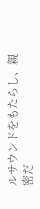ルサウンドをもたらし、親密だ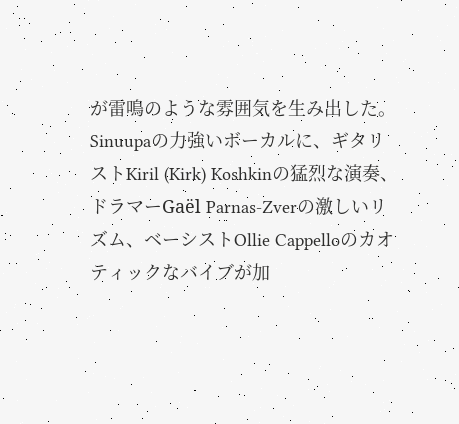が雷鳴のような雰囲気を生み出した。Sinuupaの力強いボーカルに、ギタリストKiril (Kirk) Koshkinの猛烈な演奏、ドラマーGaël Parnas-Zverの激しいリズム、ベーシストOllie Cappelloのカオティックなバイブが加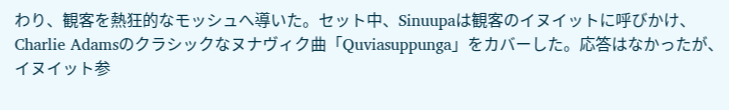わり、観客を熱狂的なモッシュへ導いた。セット中、Sinuupaは観客のイヌイットに呼びかけ、Charlie Adamsのクラシックなヌナヴィク曲「Quviasuppunga」をカバーした。応答はなかったが、イヌイット参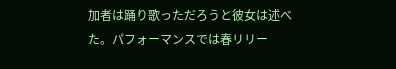加者は踊り歌っただろうと彼女は述べた。パフォーマンスでは春リリー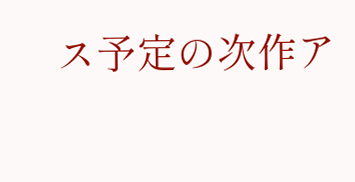ス予定の次作ア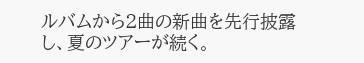ルバムから2曲の新曲を先行披露し、夏のツアーが続く。